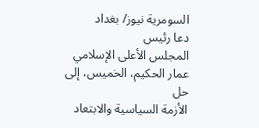السومرية نيوز/ بغداد
دعا رئيس
المجلس الأعلى الإسلامي عمار الحكيم، الخميس، إلى حل
الأزمة السياسية والابتعاد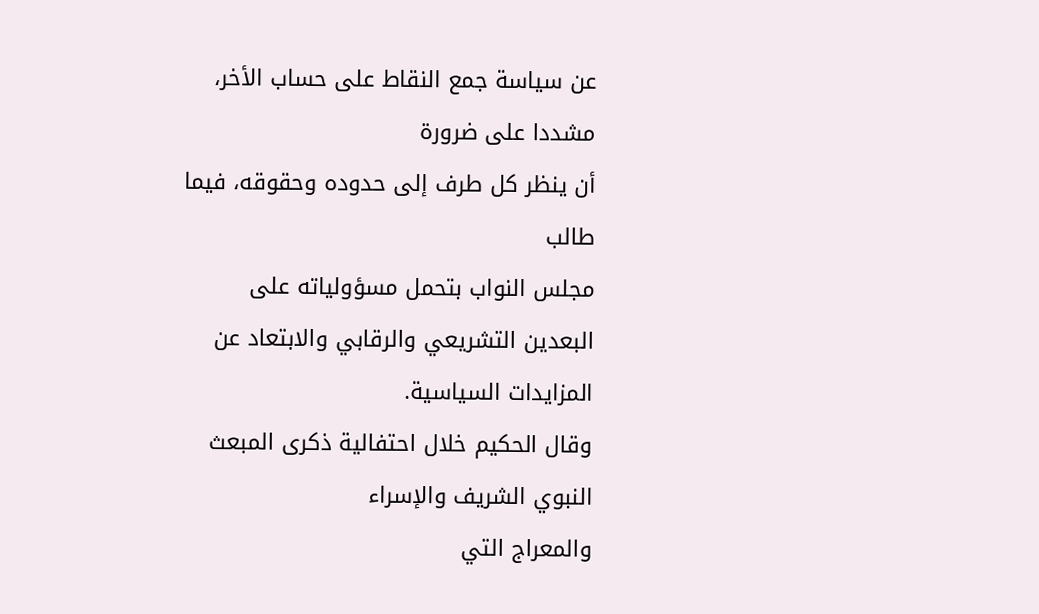عن سياسة جمع النقاط على حساب الأخر، مشددا على ضرورة
أن ينظر كل طرف إلى حدوده وحقوقه، فيما طالب
مجلس النواب بتحمل مسؤولياته على
البعدين التشريعي والرقابي والابتعاد عن المزايدات السياسية.
وقال الحكيم خلال احتفالية ذكرى المبعث النبوي الشريف والإسراء
والمعراج التي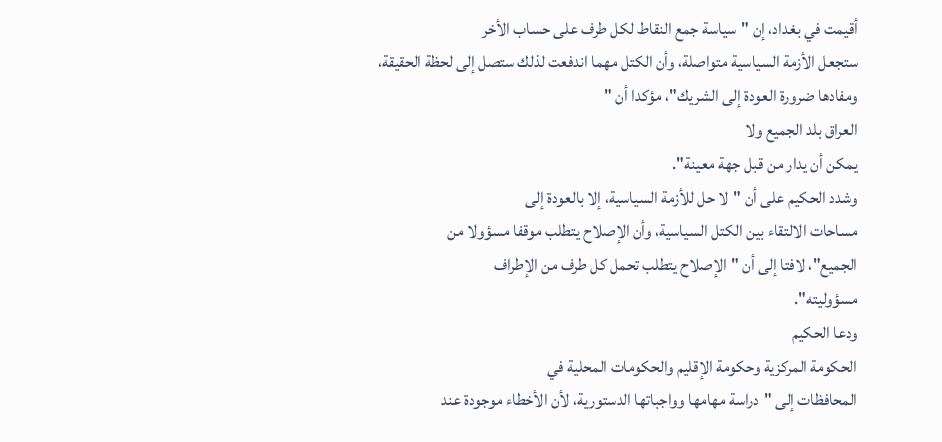أقيمت في بغداد، إن "سياسة جمع النقاط لكل طرف على حساب الأخر
ستجعل الأزمة السياسية متواصلة، وأن الكتل مهما اندفعت لذلك ستصل إلى لحظة الحقيقة،
ومفادها ضرورة العودة إلى الشريك"، مؤكدا أن "
العراق بلد الجميع ولا
يمكن أن يدار من قبل جهة معينة".
وشدد الحكيم على أن "لا حل للأزمة السياسية، إلا بالعودة إلى
مساحات الالتقاء بين الكتل السياسية، وأن الإصلاح يتطلب موقفا مسؤولا من
الجميع"، لافتا إلى أن "الإصلاح يتطلب تحمل كل طرف من الإطراف
مسؤوليته".
ودعا الحكيم
الحكومة المركزية وحكومة الإقليم والحكومات المحلية في
المحافظات إلى "دراسة مهامها وواجباتها الدستورية، لأن الأخطاء موجودة عند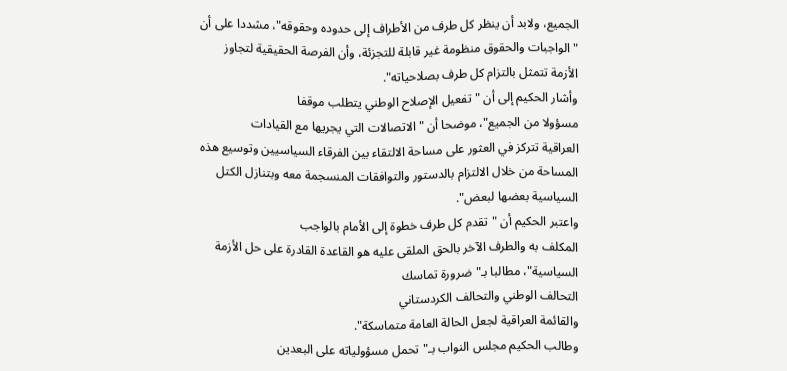الجميع، ولابد أن ينظر كل طرف من الأطراف إلى حدوده وحقوقه"، مشددا على أن
"الواجبات والحقوق منظومة غير قابلة للتجزئة، وأن الفرصة الحقيقية لتجاوز
الأزمة تتمثل بالتزام كل طرف بصلاحياته".
وأشار الحكيم إلى أن "تفعيل الإصلاح الوطني يتطلب موقفا
مسؤولا من الجميع"، موضحا أن "الاتصالات التي يجريها مع القيادات
العراقية تتركز في العثور على مساحة الالتقاء بين الفرقاء السياسيين وتوسيع هذه
المساحة من خلال الالتزام بالدستور والتوافقات المنسجمة معه وبتنازل الكتل
السياسية بعضها لبعض".
واعتبر الحكيم أن "تقدم كل طرف خطوة إلى الأمام بالواجب
المكلف به والطرف الآخر بالحق الملقى عليه هو القاعدة القادرة على حل الأزمة
السياسية"، مطالبا بـ"ضرورة تماسك
التحالف الوطني والتحالف الكردستاني
والقائمة العراقية لجعل الحالة العامة متماسكة".
وطالب الحكيم مجلس النواب بـ"تحمل مسؤولياته على البعدين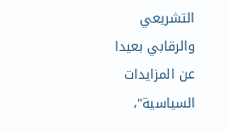التشريعي والرقابي بعيدا عن المزايدات السياسية"،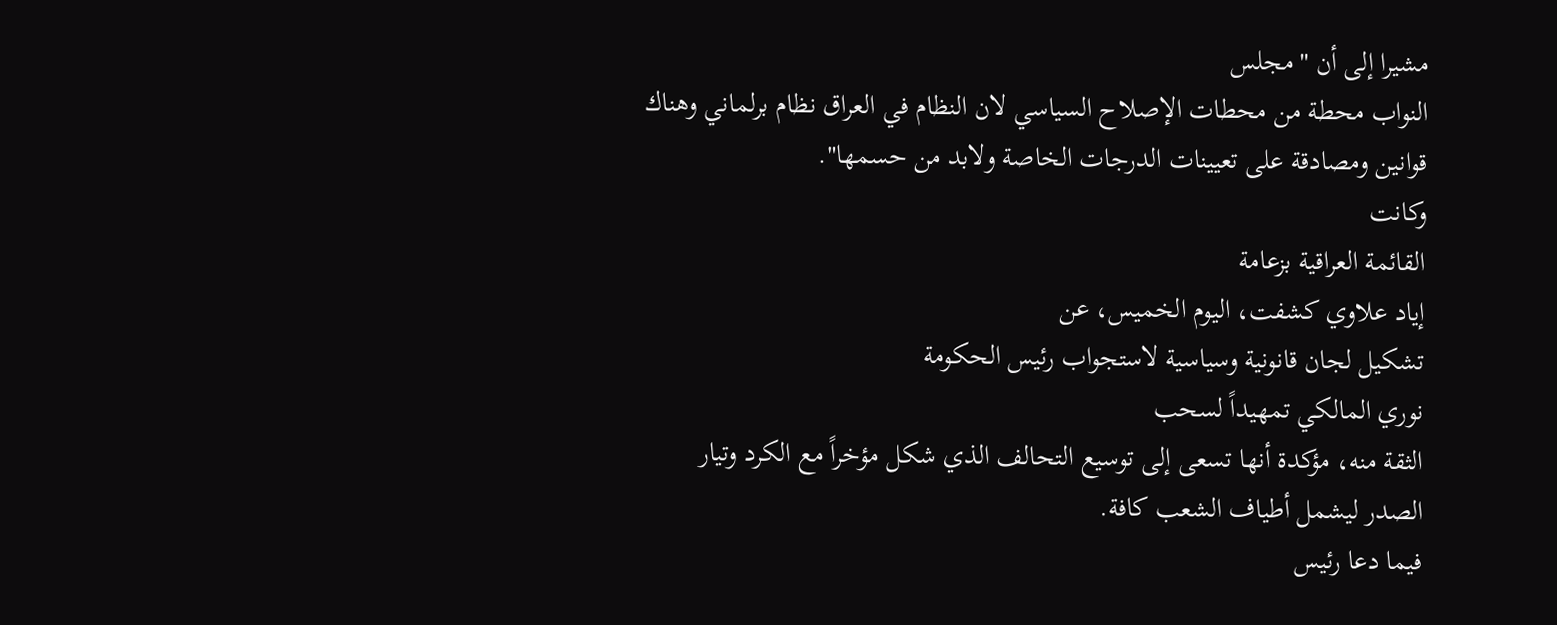مشيرا إلى أن "مجلس
النواب محطة من محطات الإصلاح السياسي لان النظام في العراق نظام برلماني وهناك
قوانين ومصادقة على تعيينات الدرجات الخاصة ولابد من حسمها".
وكانت
القائمة العراقية بزعامة
إياد علاوي كشفت، اليوم الخميس، عن
تشكيل لجان قانونية وسياسية لاستجواب رئيس الحكومة
نوري المالكي تمهيداً لسحب
الثقة منه، مؤكدة أنها تسعى إلى توسيع التحالف الذي شكل مؤخراً مع الكرد وتيار
الصدر ليشمل أطياف الشعب كافة.
فيما دعا رئيس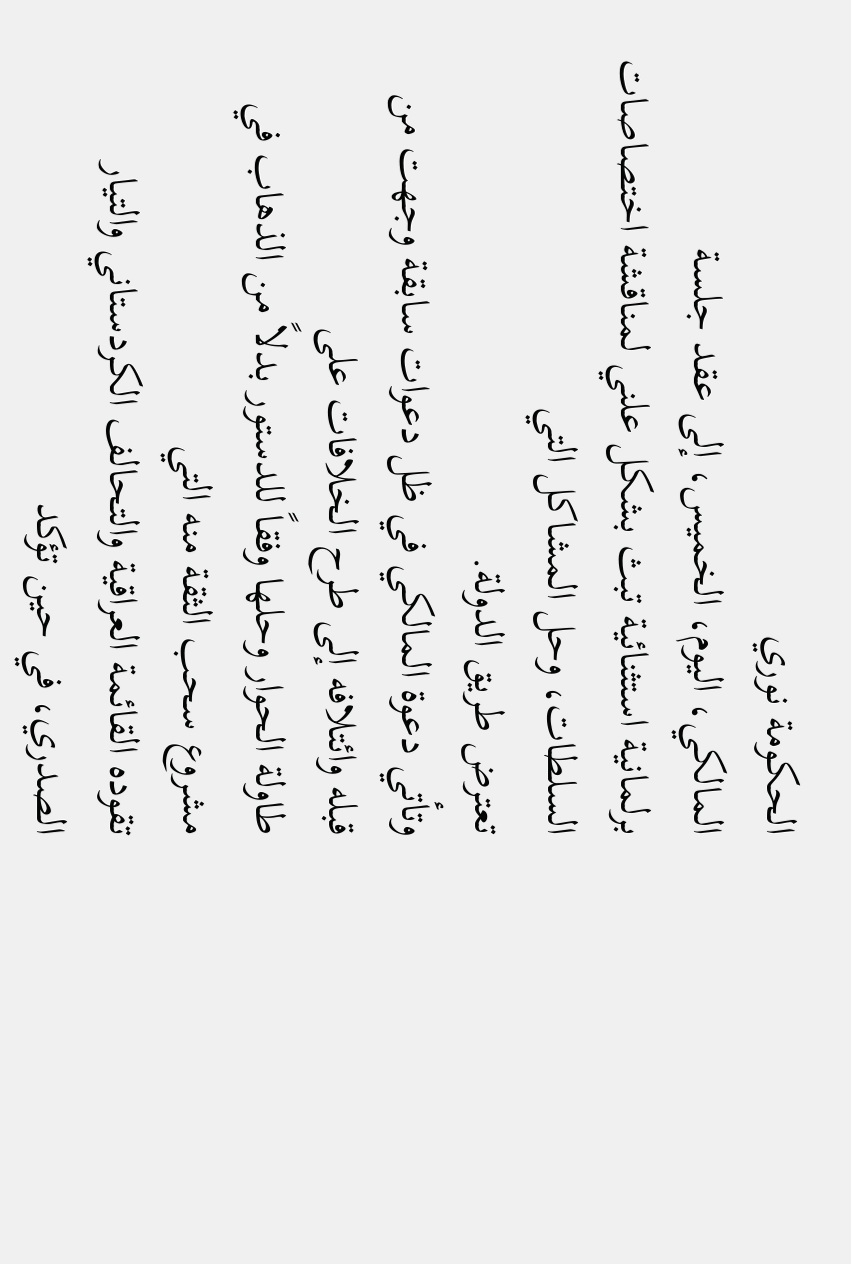الحكومة نوري
المالكي، اليوم، الخميس، إلى عقد جلسة
برلمانية استثنائية تبث بشكل علني لمناقشة اختصاصات السلطات، وحل المشاكل التي
تعترض طريق الدولة.
وتأتي دعوة المالكي في ظل دعوات سابقة وجهت من قبله وائتلافه إلى طرح الخلافات على
طاولة الحوار وحلها وفقاً للدستور بدلاً من الذهاب في مشروع سحب الثقة منه التي
تقوده القائمة العراقية والتحالف الكردستاني والتيار الصدري، في حين تؤكد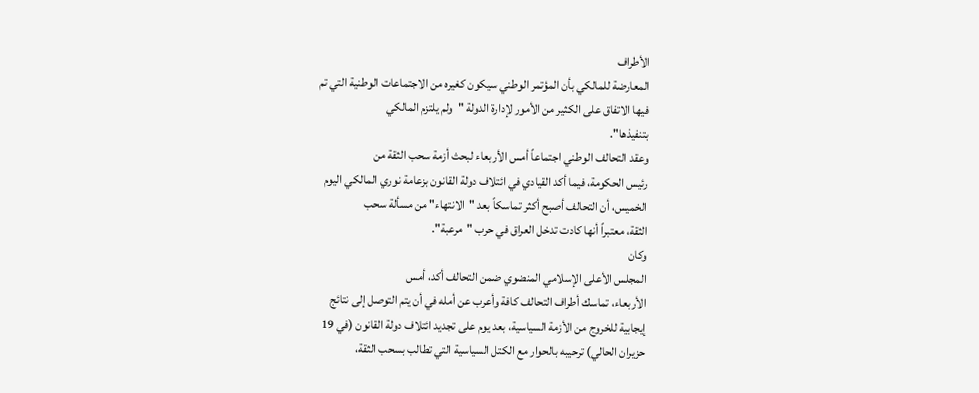الأطراف
المعارضة للمالكي بأن المؤتمر الوطني سيكون كغيره من الاجتماعات الوطنية التي تم
فيها الاتفاق على الكثير من الأمور لإدارة الدولة "ولم يلتزم المالكي
بتنفيذها".
وعقد التحالف الوطني اجتماعاً أمس الأربعاء لبحث أزمة سحب الثقة من
رئيس الحكومة، فيما أكد القيادي في ائتلاف دولة القانون بزعامة نوري المالكي اليوم
الخميس، أن التحالف أصبح أكثر تماسكاً بعد "الانتهاء" من مسألة سحب
الثقة، معتبراً أنها كادت تدخل العراق في حرب "مرعبة".
وكان
المجلس الأعلى الإسلامي المنضوي ضمن التحالف أكد، أمس
الأربعاء، تماسك أطراف التحالف كافة وأعرب عن أمله في أن يتم التوصل إلى نتائج
إيجابية للخروج من الأزمة السياسية، بعد يوم على تجديد ائتلاف دولة القانون (في 19
حزيران الحالي) ترحيبه بالحوار مع الكتل السياسية التي تطالب بسحب الثقة،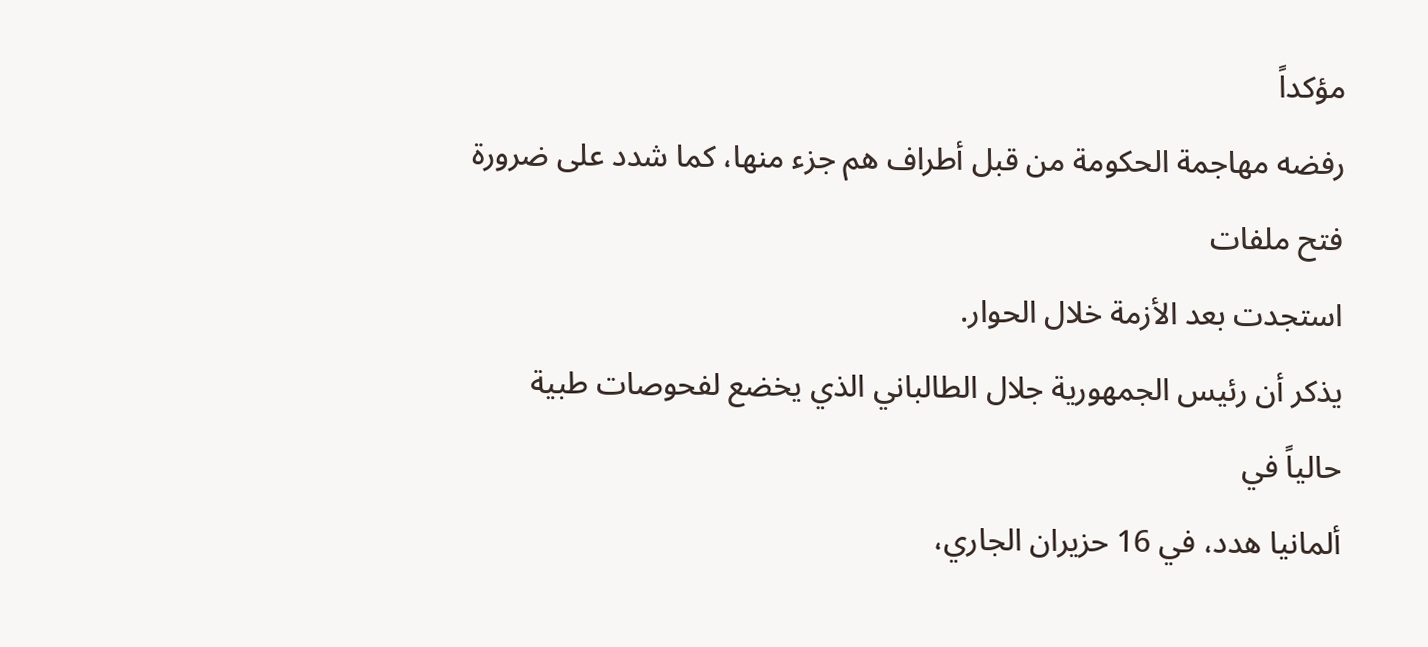مؤكداً
رفضه مهاجمة الحكومة من قبل أطراف هم جزء منها، كما شدد على ضرورة فتح ملفات
استجدت بعد الأزمة خلال الحوار.
يذكر أن رئيس الجمهورية جلال الطالباني الذي يخضع لفحوصات طبية
حالياً في
ألمانيا هدد، في 16 حزيران الجاري،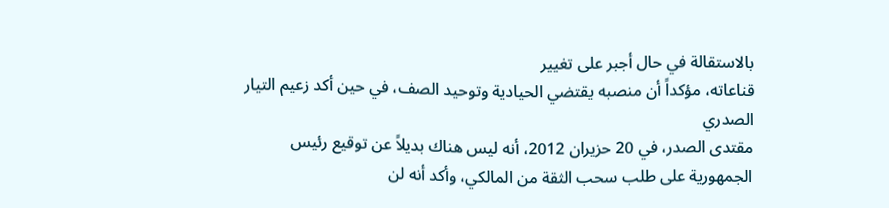بالاستقالة في حال أجبر على تغيير
قناعاته، مؤكداً أن منصبه يقتضي الحيادية وتوحيد الصف، في حين أكد زعيم التيار
الصدري
مقتدى الصدر، في 20 حزيران 2012، أنه ليس هناك بديلاً عن توقيع رئيس
الجمهورية على طلب سحب الثقة من المالكي، وأكد أنه لن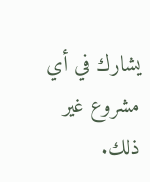يشارك في أي مشروع غير ذلك.